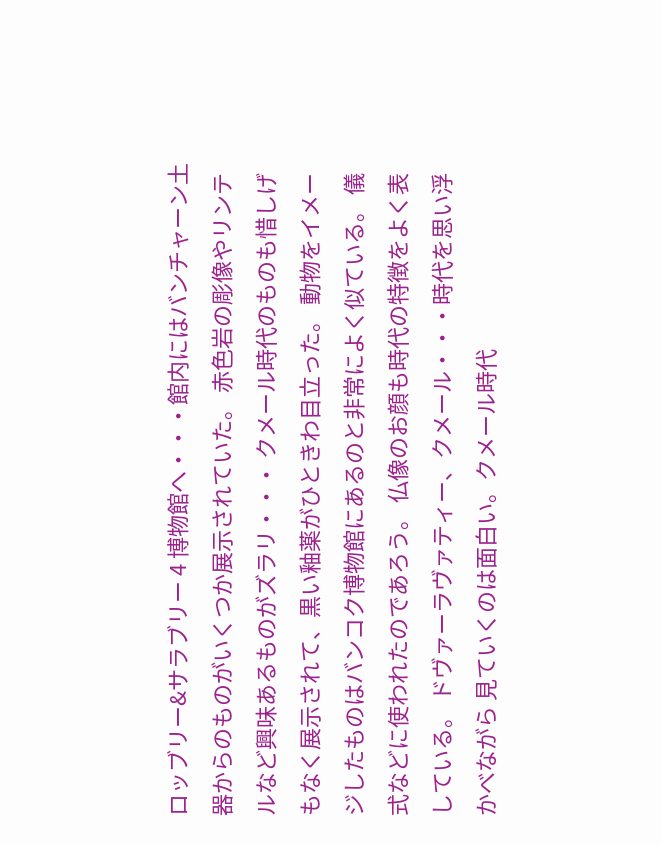ロッブリー&サラブリー 4 博物館へ・・・館内にはバンチャーン土器からのものがいくつか展示されていた。 赤色岩の彫像やリンテルなど興味あるものがズラリ・・・ クメール時代のものも惜しげもなく展示されて、黒い釉薬がひときわ目立った。 動物をイメージしたものはバンコク博物館にあるのと非常によく似ている。 儀式などに使われたのであろう。 仏像のお顔も時代の特徴をよく表している。 ドヴァーラヴァティー、クメール・・・時代を思い浮かべながら 見ていくのは面白い。クメール時代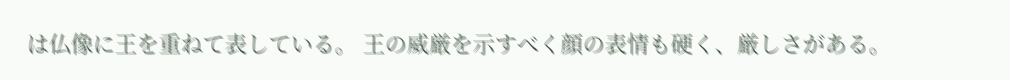は仏像に王を重ねて表している。 王の威厳を示すべく顔の表情も硬く、厳しさがある。